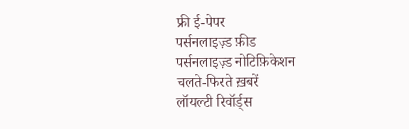फ्री ई-पेपर
पर्सनलाइज़्ड फ़ीड
पर्सनलाइज़्ड नोटिफ़िकेशन
चलते-फिरते ख़बरें
लॉयल्टी रिवॉर्ड्स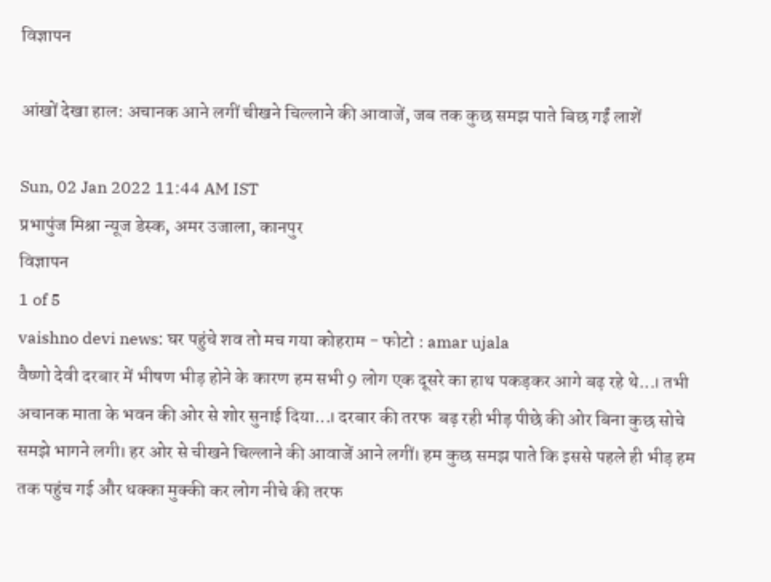विज्ञापन

आंखों देखा हाल: अचानक आने लगीं चीखने चिल्लाने की आवाजें, जब तक कुछ समझ पाते बिछ गईं लाशें

Sun, 02 Jan 2022 11:44 AM IST
प्रभापुंज मिश्रा न्यूज डेस्क, अमर उजाला, कानपुर
विज्ञापन
1 of 5
vaishno devi news: घर पहुंचे शव तो मच गया कोहराम - फोटो : amar ujala
वैष्णो देवी दरबार में भीषण भीड़ होने के कारण हम सभी 9 लोग एक दूसरे का हाथ पकड़कर आगे बढ़ रहे थे...। तभी अचानक माता के भवन की ओर से शोर सुनाई दिया...। दरबार की तरफ  बढ़ रही भीड़ पीछे की ओर बिना कुछ सोचे समझे भागने लगी। हर ओर से चीखने चिल्लाने की आवाजें आने लगीं। हम कुछ समझ पाते कि इससे पहले ही भीड़ हम तक पहुंच गई और धक्का मुक्की कर लोग नीचे की तरफ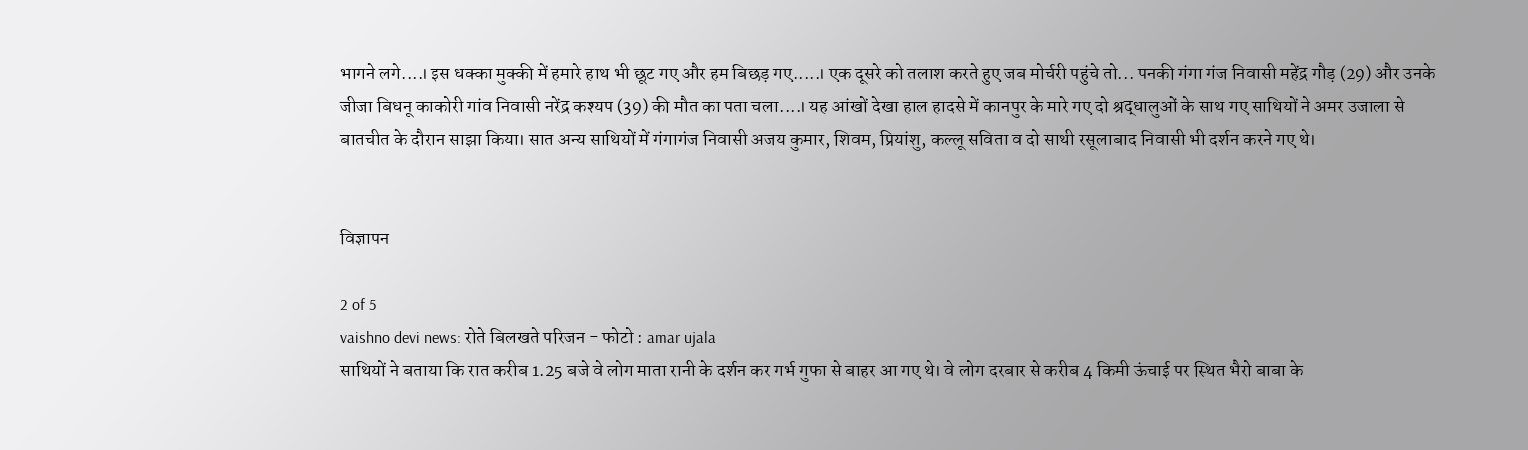भागने लगे....। इस धक्का मुक्की में हमारे हाथ भी छूट गए और हम बिछड़ गए.....। एक दूसरे को तलाश करते हुए जब मोर्चरी पहुंचे तो... पनकी गंगा गंज निवासी महेंद्र गौड़ (29) और उनके जीजा बिधनू काकोरी गांव निवासी नरेंद्र कश्यप (39) की मौत का पता चला....। यह आंखों देखा हाल हादसे में कानपुर के मारे गए दो श्रद्धालुओं के साथ गए साथियों ने अमर उजाला से बातचीत के दौरान साझा किया। सात अन्य साथियों में गंगागंज निवासी अजय कुमार, शिवम, प्रियांशु, कल्लू सविता व दो साथी रसूलाबाद निवासी भी दर्शन करने गए थे।


विज्ञापन

2 of 5
vaishno devi news: रोते बिलखते परिजन - फोटो : amar ujala
साथियों ने बताया कि रात करीब 1.25 बजे वे लोग माता रानी के दर्शन कर गर्भ गुफा से बाहर आ गए थे। वे लोग दरबार से करीब 4 किमी ऊंचाई पर स्थित भैरो बाबा के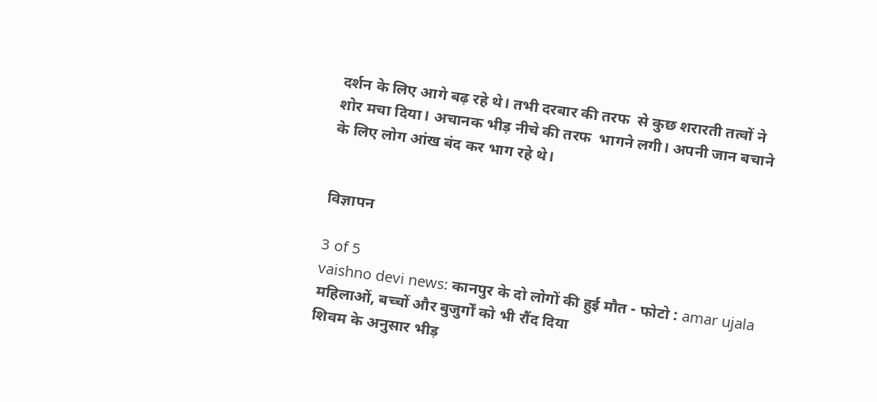दर्शन के लिए आगे बढ़ रहे थे। तभी दरबार की तरफ  से कुछ शरारती तत्वों ने शोर मचा दिया। अचानक भीड़ नीचे की तरफ  भागने लगी। अपनी जान बचाने के लिए लोग आंख बंद कर भाग रहे थे।


विज्ञापन

3 of 5
vaishno devi news: कानपुर के दो लोगों की हुई मौत - फोटो : amar ujala
महिलाओं, बच्चों और बुजुर्गों को भी रौंद दिया
शिवम के अनुसार भीड़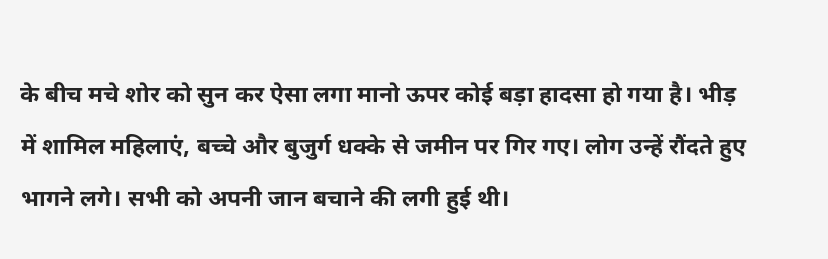के बीच मचे शोर को सुन कर ऐसा लगा मानो ऊपर कोई बड़ा हादसा हो गया है। भीड़ में शामिल महिलाएं, बच्चे और बुजुर्ग धक्के से जमीन पर गिर गए। लोग उन्हें रौंदते हुए भागने लगे। सभी को अपनी जान बचाने की लगी हुई थी।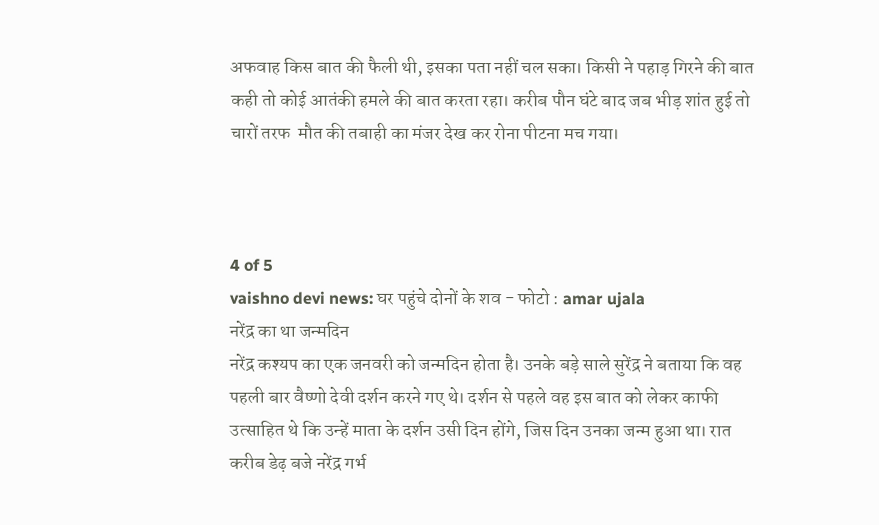अफवाह किस बात की फैली थी, इसका पता नहीं चल सका। किसी ने पहाड़ गिरने की बात कही तो कोई आतंकी हमले की बात करता रहा। करीब पौन घंटे बाद जब भीड़ शांत हुई तो चारों तरफ  मौत की तबाही का मंजर देख कर रोना पीटना मच गया।



4 of 5
vaishno devi news: घर पहुंचे दोनों के शव - फोटो : amar ujala
नरेंद्र का था जन्मदिन
नरेंद्र कश्यप का एक जनवरी को जन्मदिन होता है। उनके बड़े साले सुरेंद्र ने बताया कि वह पहली बार वैष्णो देवी दर्शन करने गए थे। दर्शन से पहले वह इस बात को लेकर काफी उत्साहित थे कि उन्हें माता के दर्शन उसी दिन होंगे, जिस दिन उनका जन्म हुआ था। रात करीब डेढ़ बजे नरेंद्र गर्भ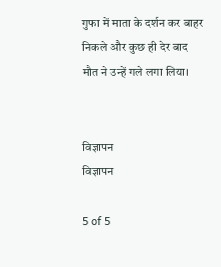गुफा में माता के दर्शन कर बाहर निकले और कुछ ही देर बाद मौत ने उन्हें गले लगा लिया।


विज्ञापन
विज्ञापन

5 of 5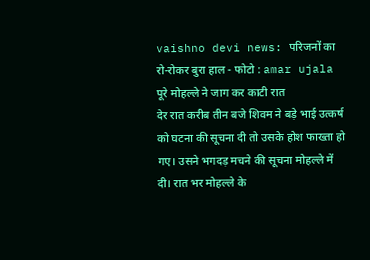vaishno devi news: परिजनों का रो-रोकर बुरा हाल - फोटो : amar ujala
पूरे मोहल्ले ने जाग कर काटी रात
देर रात करीब तीन बजे शिवम ने बड़े भाई उत्कर्ष को घटना की सूचना दी तो उसके होश फाख्ता हो गए। उसने भगदड़ मचने की सूचना मोहल्ले में दी। रात भर मोहल्ले के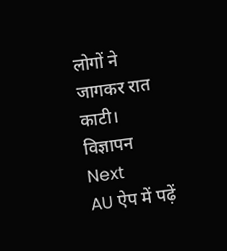लोगों ने जागकर रात काटी।
विज्ञापन
Next
AU ऐप में पढ़ें